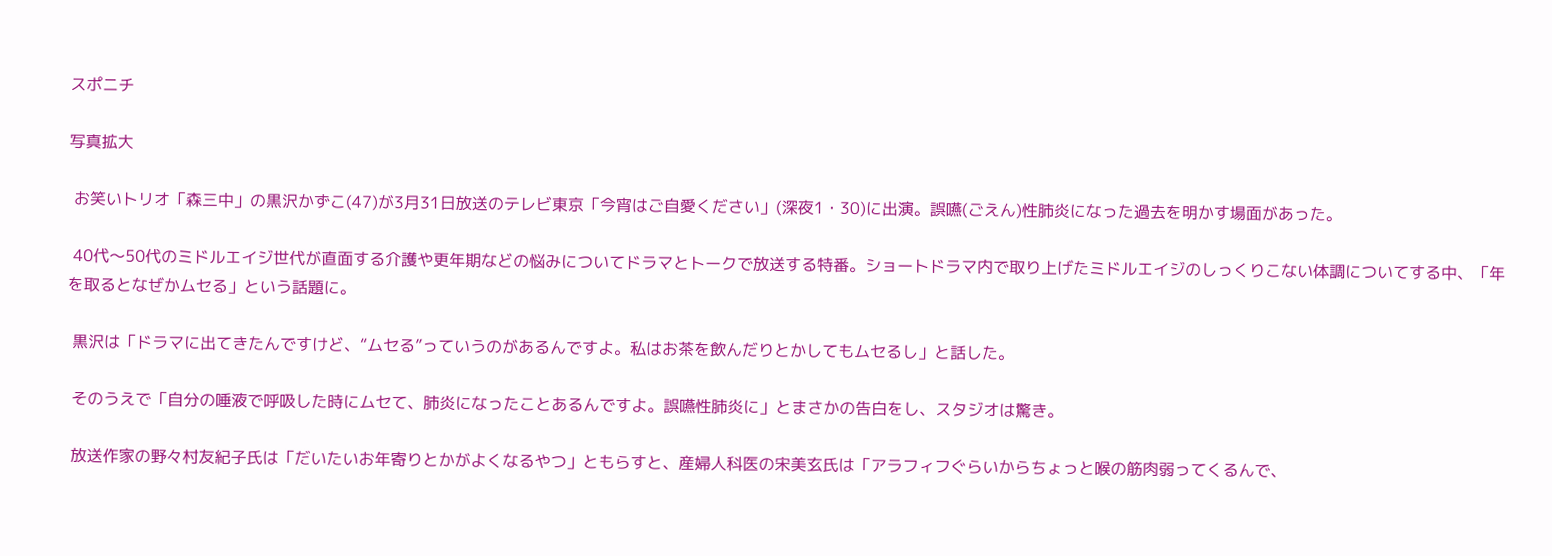スポニチ

写真拡大

 お笑いトリオ「森三中」の黒沢かずこ(47)が3月31日放送のテレビ東京「今宵はご自愛ください」(深夜1・30)に出演。誤嚥(ごえん)性肺炎になった過去を明かす場面があった。

 40代〜50代のミドルエイジ世代が直面する介護や更年期などの悩みについてドラマとトークで放送する特番。ショートドラマ内で取り上げたミドルエイジのしっくりこない体調についてする中、「年を取るとなぜかムセる」という話題に。

 黒沢は「ドラマに出てきたんですけど、“ムセる”っていうのがあるんですよ。私はお茶を飲んだりとかしてもムセるし」と話した。

 そのうえで「自分の唾液で呼吸した時にムセて、肺炎になったことあるんですよ。誤嚥性肺炎に」とまさかの告白をし、スタジオは驚き。

 放送作家の野々村友紀子氏は「だいたいお年寄りとかがよくなるやつ」ともらすと、産婦人科医の宋美玄氏は「アラフィフぐらいからちょっと喉の筋肉弱ってくるんで、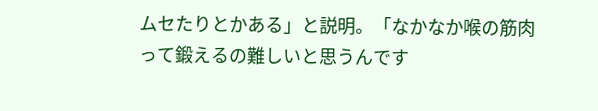ムセたりとかある」と説明。「なかなか喉の筋肉って鍛えるの難しいと思うんです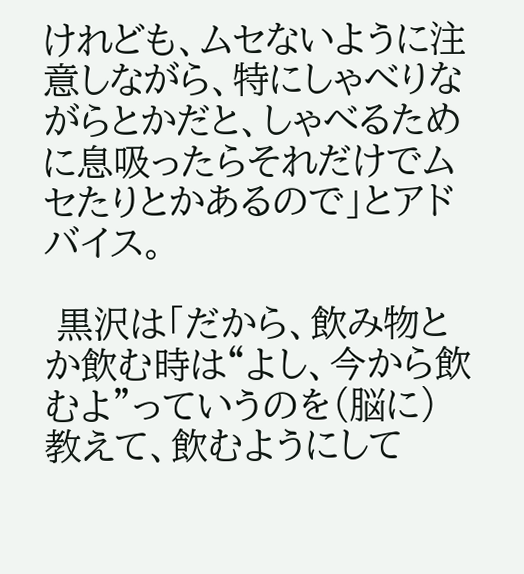けれども、ムセないように注意しながら、特にしゃべりながらとかだと、しゃべるために息吸ったらそれだけでムセたりとかあるので」とアドバイス。

 黒沢は「だから、飲み物とか飲む時は“よし、今から飲むよ”っていうのを(脳に)教えて、飲むようにして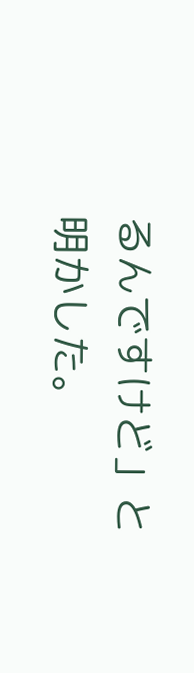るんですけど」と明かした。